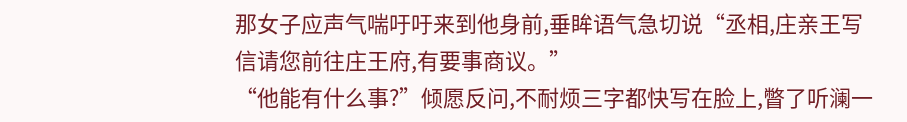那女子应声气喘吁吁来到他身前,垂眸语气急切说“丞相,庄亲王写信请您前往庄王府,有要事商议。”
“他能有什么事?”倾愿反问,不耐烦三字都快写在脸上,瞥了听澜一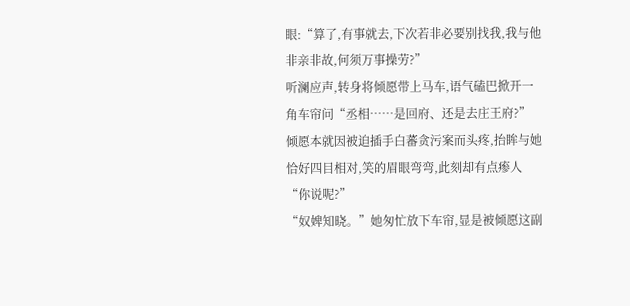眼:“算了,有事就去,下次若非必要别找我,我与他非亲非故,何须万事操劳?”
听澜应声,转身将倾愿带上马车,语气磕巴掀开一角车帘问“丞相……是回府、还是去庄王府?”
倾愿本就因被迫插手白蕃贪污案而头疼,抬眸与她恰好四目相对,笑的眉眼弯弯,此刻却有点瘆人“你说呢?”
“奴婢知晓。”她匆忙放下车帘,显是被倾愿这副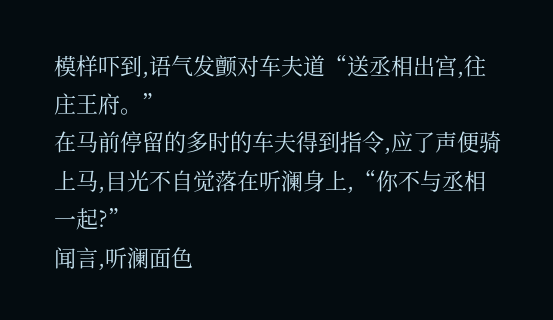模样吓到,语气发颤对车夫道“送丞相出宫,往庄王府。”
在马前停留的多时的车夫得到指令,应了声便骑上马,目光不自觉落在听澜身上,“你不与丞相一起?”
闻言,听澜面色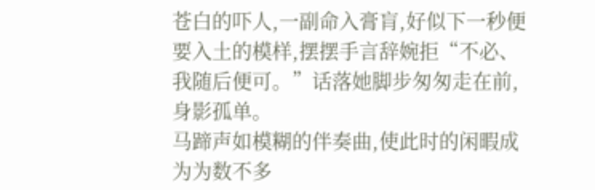苍白的吓人,一副命入膏肓,好似下一秒便要入土的模样,摆摆手言辞婉拒“不必、我随后便可。”话落她脚步匆匆走在前,身影孤单。
马蹄声如模糊的伴奏曲,使此时的闲暇成为为数不多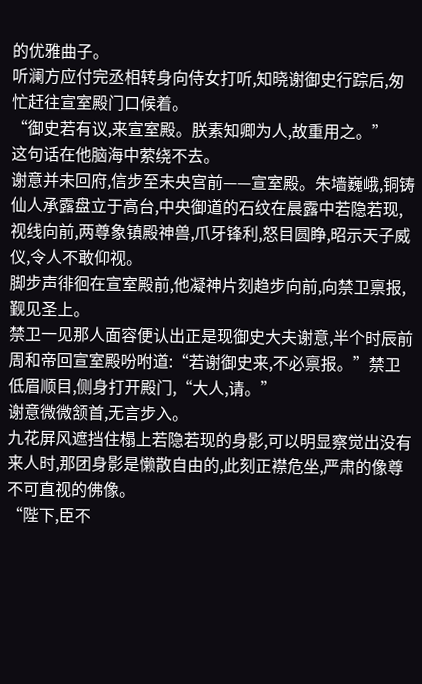的优雅曲子。
听澜方应付完丞相转身向侍女打听,知晓谢御史行踪后,匆忙赶往宣室殿门口候着。
“御史若有议,来宣室殿。朕素知卿为人,故重用之。”
这句话在他脑海中萦绕不去。
谢意并未回府,信步至未央宫前——宣室殿。朱墙巍峨,铜铸仙人承露盘立于高台,中央御道的石纹在晨露中若隐若现,视线向前,两尊象镇殿神兽,爪牙锋利,怒目圆睁,昭示天子威仪,令人不敢仰视。
脚步声徘徊在宣室殿前,他凝神片刻趋步向前,向禁卫禀报,觐见圣上。
禁卫一见那人面容便认出正是现御史大夫谢意,半个时辰前周和帝回宣室殿吩咐道:“若谢御史来,不必禀报。”禁卫低眉顺目,侧身打开殿门,“大人,请。”
谢意微微颔首,无言步入。
九花屏风遮挡住榻上若隐若现的身影,可以明显察觉出没有来人时,那团身影是懒散自由的,此刻正襟危坐,严肃的像尊不可直视的佛像。
“陛下,臣不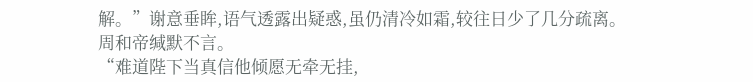解。”谢意垂眸,语气透露出疑惑,虽仍清冷如霜,较往日少了几分疏离。
周和帝缄默不言。
“难道陛下当真信他倾愿无牵无挂,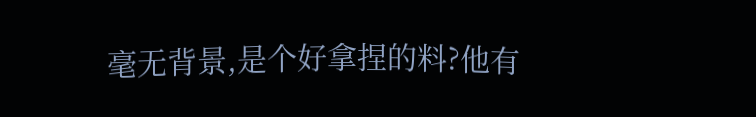毫无背景,是个好拿捏的料?他有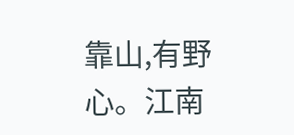靠山,有野心。江南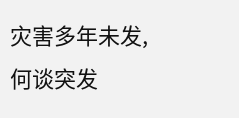灾害多年未发,何谈突发